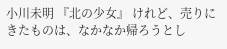小川未明 『北の少女』 けれど、売りにきたものは、なかなか帰ろうとし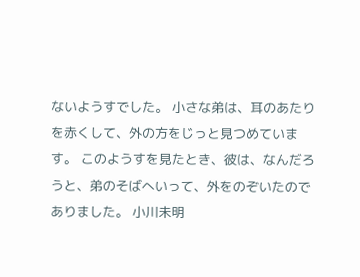ないようすでした。 小さな弟は、耳のあたりを赤くして、外の方をじっと見つめています。 このようすを見たとき、彼は、なんだろうと、弟のそばへいって、外をのぞいたのでありました。 小川未明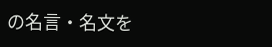の名言・名文を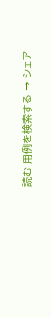読む 用例を検索する → シェア